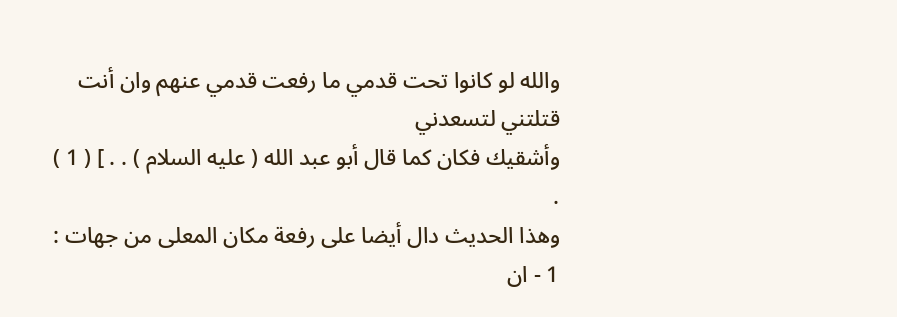والله لو كانوا تحت قدمي ما رفعت قدمي عنهم وان أنت قتلتني لتسعدني
وأشقيك فكان كما قال أبو عبد الله ( عليه السلام ) . . ] ( 1 ) .
وهذا الحديث دال أيضا على رفعة مكان المعلى من جهات :
1 - ان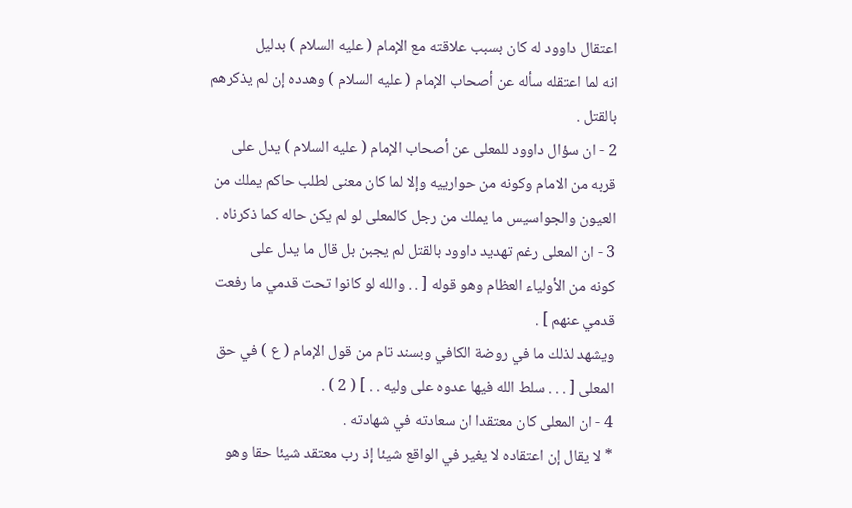اعتقال داوود له كان بسبب علاقته مع الإمام ( عليه السلام ) بدليل
انه لما اعتقله سأله عن أصحاب الإمام ( عليه السلام ) وهدده إن لم يذكرهم
بالقتل .
2 - ان سؤال داوود للمعلى عن أصحاب الإمام ( عليه السلام ) يدل على
قربه من الامام وكونه من حوارييه وإلا لما كان معنى لطلب حاكم يملك من
العيون والجواسيس ما يملك من رجل كالمعلى لو لم يكن حاله كما ذكرناه .
3 - ان المعلى رغم تهديد داوود بالقتل لم يجبن بل قال ما يدل على
كونه من الأولياء العظام وهو قوله [ . . والله لو كانوا تحت قدمي ما رفعت
قدمي عنهم ] .
ويشهد لذلك ما في روضة الكافي وبسند تام من قول الإمام ( ع ) في حق
المعلى [ . . . سلط الله فيها عدوه على وليه . . ] ( 2 ) .
4 - ان المعلى كان معتقدا ان سعادته في شهادته .
* لا يقال إن اعتقاده لا يغير في الواقع شيئا إذ رب معتقد شيئا حقا وهو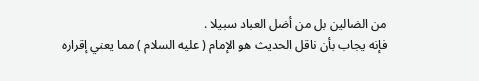من الضالين بل من أضل العباد سبيلا .
فإنه يجاب بأن ناقل الحديث هو الإمام ( عليه السلام ) مما يعني إقراره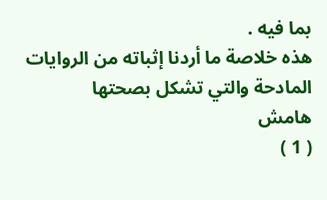بما فيه .
هذه خلاصة ما أردنا إثباته من الروايات المادحة والتي تشكل بصحتها
هامش
( 1 )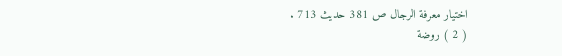اختيار معرفة الرجال ص 381 حديث 713 .
( 2 ) روضة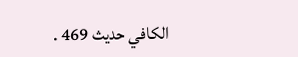الكافي حديث 469 .